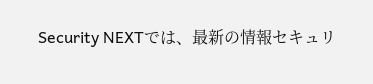Security NEXTでは、最新の情報セキュリ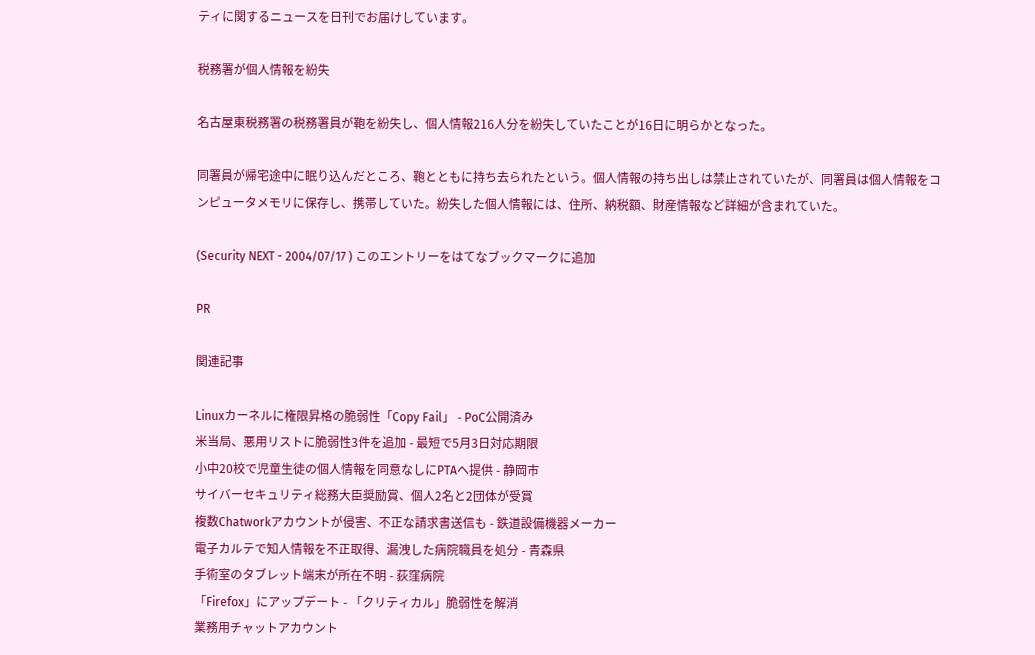ティに関するニュースを日刊でお届けしています。

税務署が個人情報を紛失

名古屋東税務署の税務署員が鞄を紛失し、個人情報216人分を紛失していたことが16日に明らかとなった。

同署員が帰宅途中に眠り込んだところ、鞄とともに持ち去られたという。個人情報の持ち出しは禁止されていたが、同署員は個人情報をコンピュータメモリに保存し、携帯していた。紛失した個人情報には、住所、納税額、財産情報など詳細が含まれていた。

(Security NEXT - 2004/07/17 ) このエントリーをはてなブックマークに追加

PR

関連記事

Linuxカーネルに権限昇格の脆弱性「Copy Fail」 - PoC公開済み
米当局、悪用リストに脆弱性3件を追加 - 最短で5月3日対応期限
小中20校で児童生徒の個人情報を同意なしにPTAへ提供 - 静岡市
サイバーセキュリティ総務大臣奨励賞、個人2名と2団体が受賞
複数Chatworkアカウントが侵害、不正な請求書送信も - 鉄道設備機器メーカー
電子カルテで知人情報を不正取得、漏洩した病院職員を処分 - 青森県
手術室のタブレット端末が所在不明 - 荻窪病院
「Firefox」にアップデート - 「クリティカル」脆弱性を解消
業務用チャットアカウント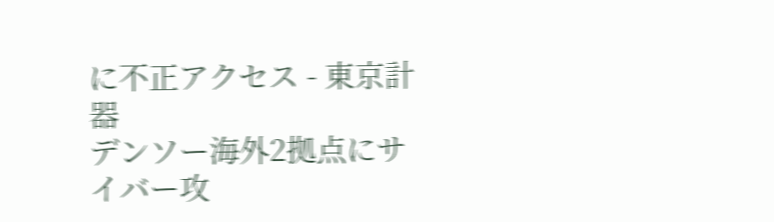に不正アクセス - 東京計器
デンソー海外2拠点にサイバー攻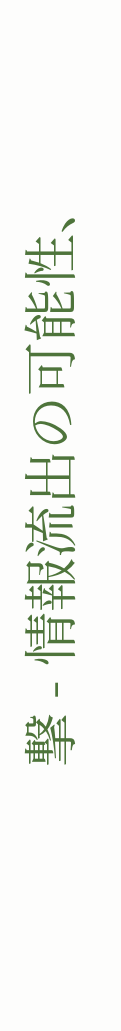撃 - 情報流出の可能性、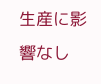生産に影響なし